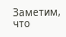Заметим, что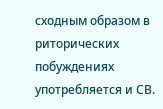сходным образом в риторических побуждениях употребляется и СВ.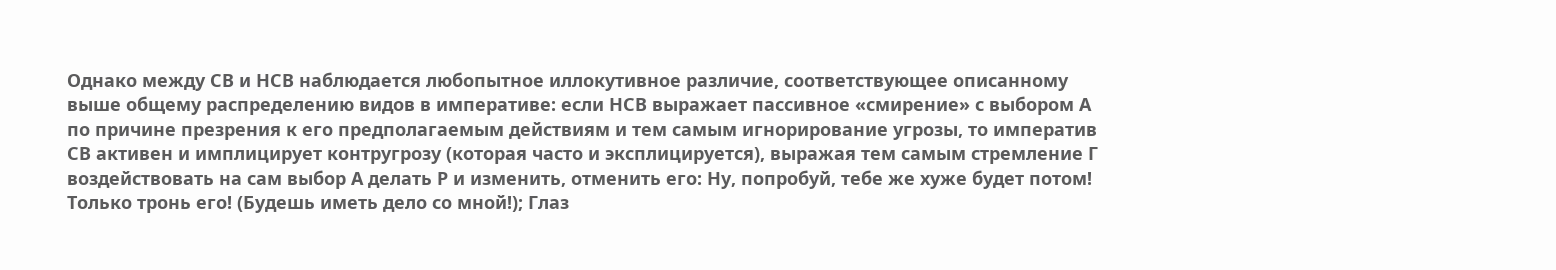Однако между СВ и НСВ наблюдается любопытное иллокутивное различие, соответствующее описанному выше общему распределению видов в императиве: если НСВ выражает пассивное «смирение» с выбором А по причине презрения к его предполагаемым действиям и тем самым игнорирование угрозы, то императив СВ активен и имплицирует контругрозу (которая часто и эксплицируется), выражая тем самым стремление Г воздействовать на сам выбор А делать Р и изменить, отменить его: Ну, попробуй, тебе же хуже будет потом! Только тронь его! (Будешь иметь дело со мной!); Глаз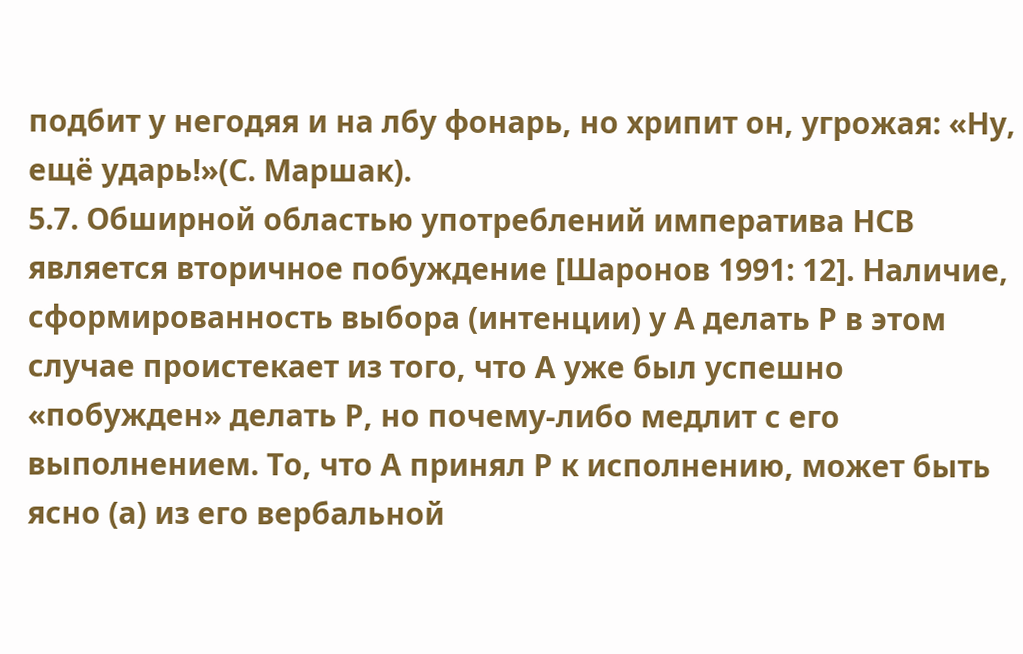подбит у негодяя и на лбу фонарь, но хрипит он, угрожая: «Ну, ещё ударь!»(С. Маршак).
5.7. Обширной областью употреблений императива НСВ является вторичное побуждение [Шаронов 1991: 12]. Наличие, сформированность выбора (интенции) у А делать Р в этом случае проистекает из того, что А уже был успешно «побужден» делать Р, но почему-либо медлит с его выполнением. То, что А принял Р к исполнению, может быть ясно (а) из его вербальной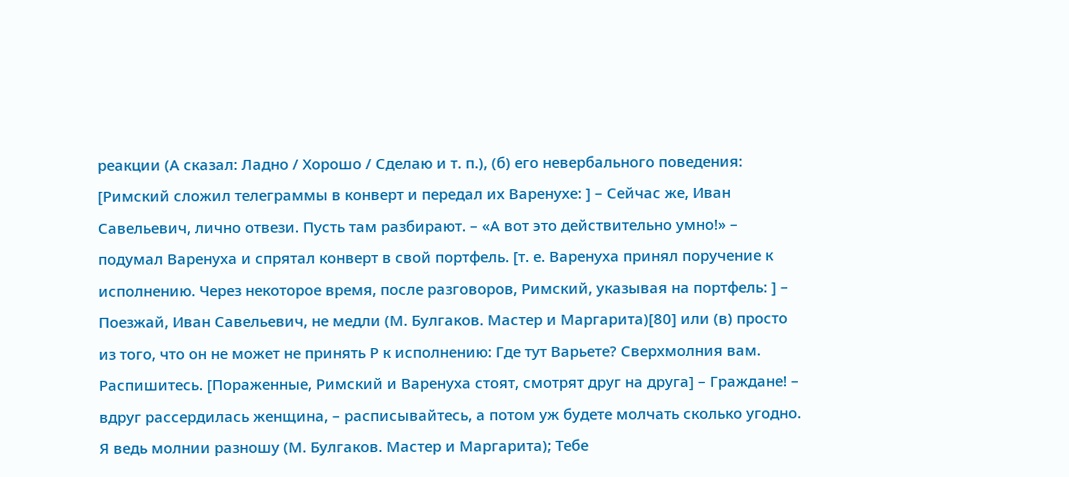реакции (А сказал: Ладно / Хорошо / Сделаю и т. п.), (б) его невербального поведения: [Римский сложил телеграммы в конверт и передал их Варенухе: ] – Сейчас же, Иван Савельевич, лично отвези. Пусть там разбирают. – «А вот это действительно умно!» – подумал Варенуха и спрятал конверт в свой портфель. [т. е. Варенуха принял поручение к исполнению. Через некоторое время, после разговоров, Римский, указывая на портфель: ] – Поезжай, Иван Савельевич, не медли (М. Булгаков. Мастер и Маргарита)[80] или (в) просто из того, что он не может не принять Р к исполнению: Где тут Варьете? Сверхмолния вам. Распишитесь. [Пораженные, Римский и Варенуха стоят, смотрят друг на друга] – Граждане! – вдруг рассердилась женщина, – расписывайтесь, а потом уж будете молчать сколько угодно. Я ведь молнии разношу (М. Булгаков. Мастер и Маргарита); Тебе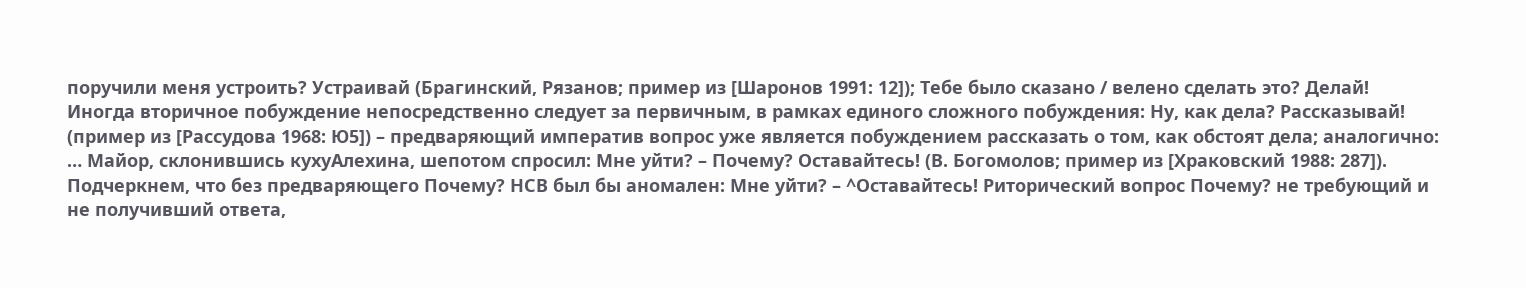поручили меня устроить? Устраивай (Брагинский, Рязанов; пример из [Шаронов 1991: 12]); Тебе было сказано / велено сделать это? Делай! Иногда вторичное побуждение непосредственно следует за первичным, в рамках единого сложного побуждения: Ну, как дела? Рассказывай! (пример из [Рассудова 1968: Ю5]) – предваряющий императив вопрос уже является побуждением рассказать о том, как обстоят дела; аналогично: … Майор, склонившись кухуАлехина, шепотом спросил: Мне уйти? – Почему? Оставайтесь! (В. Богомолов; пример из [Храковский 1988: 287]). Подчеркнем, что без предваряющего Почему? НСВ был бы аномален: Мне уйти? – ^Оставайтесь! Риторический вопрос Почему? не требующий и не получивший ответа,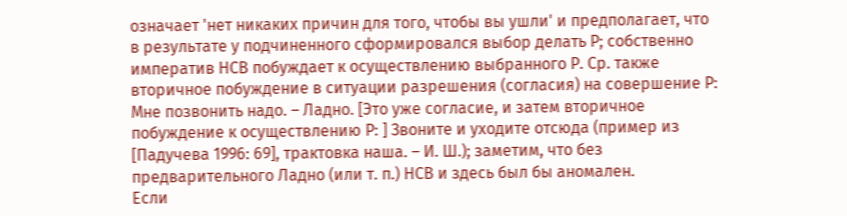означает 'нет никаких причин для того, чтобы вы ушли' и предполагает, что в результате у подчиненного сформировался выбор делать Р; собственно императив НСВ побуждает к осуществлению выбранного Р. Ср. также вторичное побуждение в ситуации разрешения (согласия) на совершение Р: Мне позвонить надо. – Ладно. [Это уже согласие, и затем вторичное побуждение к осуществлению Р: ] Звоните и уходите отсюда (пример из [Падучева 1996: 69], трактовка наша. – И. Ш.); заметим, что без предварительного Ладно (или т. п.) НСВ и здесь был бы аномален.
Если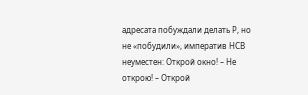адресата побуждали делать Р, но не «побудили», императив НСВ неуместен: Открой окно! – Не открою! – Открой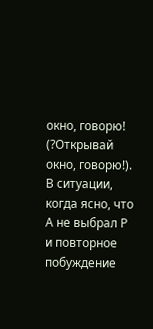окно, говорю! (?Открывай окно, говорю!). В ситуации, когда ясно, что А не выбрал Р и повторное побуждение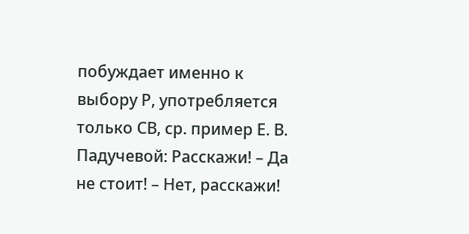побуждает именно к выбору Р, употребляется только СВ, ср. пример Е. В. Падучевой: Расскажи! – Да не стоит! – Нет, расскажи!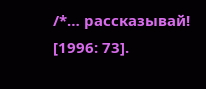/*… рассказывай! [1996: 73].